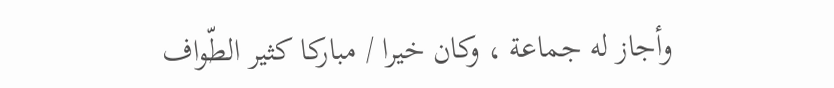وأجاز له جماعة ، وكان خيرا / مباركا كثير الطّواف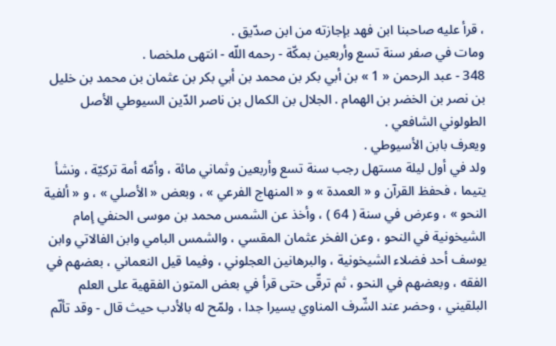، قرأ عليه صاحبنا ابن فهد بإجازته من ابن صدّيق .
ومات في صفر سنة تسع وأربعين بمكّة - رحمه اللّه - انتهى ملخصا .
348 - عبد الرحمن « 1 » بن أبي بكر بن محمد بن أبي بكر بن عثمان بن محمد بن خليل بن نصر بن الخضر بن الهمام . الجلال بن الكمال بن ناصر الدّين السيوطي الأصل الطولوني الشافعي .
ويعرف بابن الأسيوطي .
ولد في أول ليلة مستهل رجب سنة تسع وأربعين وثماني مائة ، وأمّه أمة تركيّة ، ونشأ يتيما ، فحفظ القرآن و « العمدة » و « المنهاج الفرعي » ، وبعض « الأصلي » ، و « ألفية النحو » ، وعرض في سنة ( 64 ) ، وأخذ عن الشمس محمد بن موسى الحنفي إمام الشيخونية في النحو ، وعن الفخر عثمان المقسي ، والشمس البامي وابن الفالاتي وابن يوسف أحد فضلاء الشيخونية ، والبرهانين العجلوني ، وفيما قيل النعماني ، بعضهم في الفقه ، وبعضهم في النحو ، ثم ترقّى حتى قرأ في بعض المتون الفقهية على العلم البلقيني ، وحضر عند الشّرف المناوي يسيرا جدا ، ولمّح له بالأدب حيث قال - وقد تألّم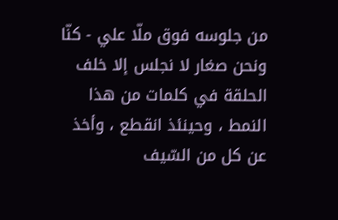من جلوسه فوق ملّا علي - كنّا ونحن صغار لا نجلس إلا خلف الحلقة في كلمات من هذا النمط ، وحينئذ انقطع ، وأخذ عن كل من السّيف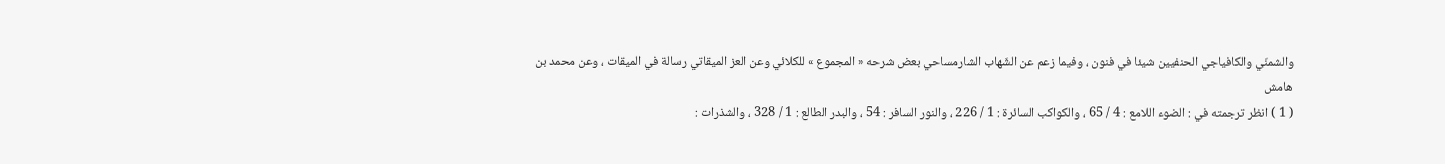والشمنّي والكافياجي الحنفيين شيئا في فنون ، وفيما زعم عن الشّهاب الشارمساحي بعض شرحه « المجموع » للكلائي وعن العز الميقاتي رسالة في الميقات ، وعن محمد بن
هامش
( 1 ) انظر ترجمته في : الضوء اللامع : 4 / 65 ، والكواكب السائرة : 1 / 226 ، والنور السافر : 54 ، والبدر الطالع : 1 / 328 ، والشذرات :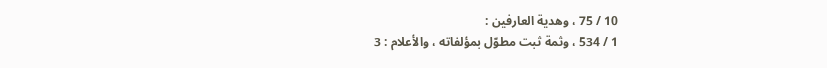10 / 75 ، وهدية العارفين :
1 / 534 ، وثمة ثبت مطوّل بمؤلفاته ، والأعلام : 3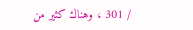/ 301 ، وهناك كثير من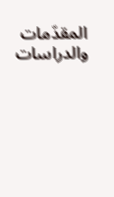المقدّمات والدراسات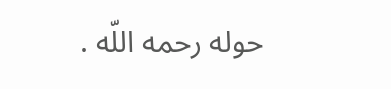حوله رحمه اللّه .